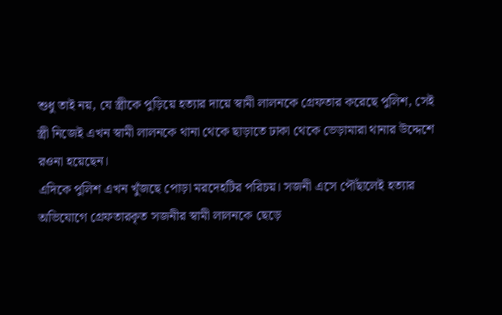শুধু তাই নয়, যে স্ত্রীকে পুড়িয়ে হত্যার দায়ে স্বামী লালনকে গ্রেফতার করেছে পুলিশ, সেই স্ত্রী নিজেই এখন স্বামী লালনকে থানা থেকে ছাড়াতে ঢাকা থেকে ভেড়ামারা থানার উদ্দেশে রওনা হয়েছেন।
এদিকে পুলিশ এখন খুঁজছে পোড়া মরদেহটির পরিচয়। সজনী এসে পৌঁছালেই হত্যার অভিযোগে গ্রেফতারকৃত সজনীর স্বামী লালনকে ছেড়ে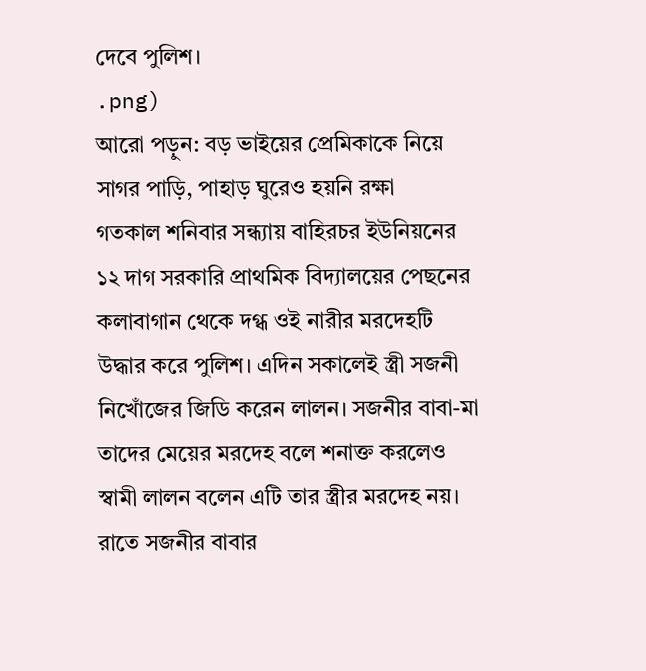দেবে পুলিশ।
.png)
আরো পড়ুন: বড় ভাইয়ের প্রেমিকাকে নিয়ে সাগর পাড়ি, পাহাড় ঘুরেও হয়নি রক্ষা
গতকাল শনিবার সন্ধ্যায় বাহিরচর ইউনিয়নের ১২ দাগ সরকারি প্রাথমিক বিদ্যালয়ের পেছনের কলাবাগান থেকে দগ্ধ ওই নারীর মরদেহটি উদ্ধার করে পুলিশ। এদিন সকালেই স্ত্রী সজনী নিখোঁজের জিডি করেন লালন। সজনীর বাবা-মা তাদের মেয়ের মরদেহ বলে শনাক্ত করলেও স্বামী লালন বলেন এটি তার স্ত্রীর মরদেহ নয়। রাতে সজনীর বাবার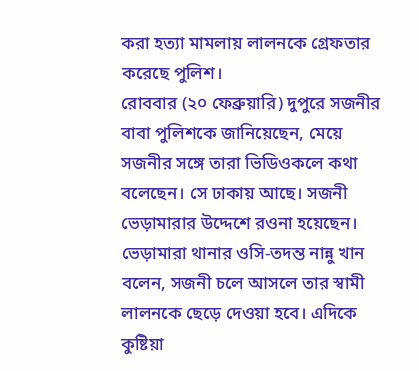করা হত্যা মামলায় লালনকে গ্রেফতার করেছে পুলিশ।
রোববার (২০ ফেব্রুয়ারি) দুপুরে সজনীর বাবা পুলিশকে জানিয়েছেন, মেয়ে সজনীর সঙ্গে তারা ভিডিওকলে কথা বলেছেন। সে ঢাকায় আছে। সজনী ভেড়ামারার উদ্দেশে রওনা হয়েছেন।
ভেড়ামারা থানার ওসি-তদন্ত নান্নু খান বলেন, সজনী চলে আসলে তার স্বামী লালনকে ছেড়ে দেওয়া হবে। এদিকে কুষ্টিয়া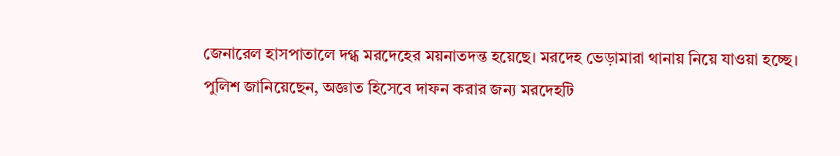জেনারেল হাসপাতালে দগ্ধ মরদেহের ময়নাতদন্ত হয়েছে। মরদেহ ভেড়ামারা থানায় নিয়ে যাওয়া হচ্ছে।
পুলিশ জানিয়েছেন, অজ্ঞাত হিসেবে দাফন করার জন্য মরদেহটি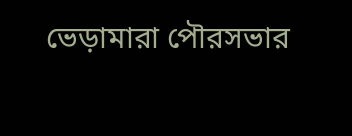ভেড়ামারা পৌরসভার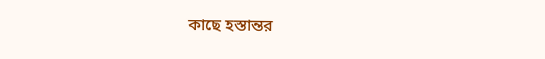কাছে হস্তান্তর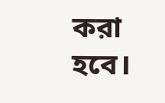করা হবে।